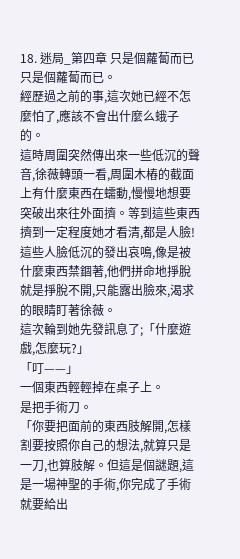18. 迷局_第四章 只是個蘿蔔而已
只是個蘿蔔而已。
經歷過之前的事,這次她已經不怎麼怕了,應該不會出什麼么蛾子的。
這時周圍突然傳出來一些低沉的聲音,徐薇轉頭一看,周圍木樁的截面上有什麼東西在蠕動,慢慢地想要突破出來往外面擠。等到這些東西擠到一定程度她才看清,都是人臉!
這些人臉低沉的發出哀鳴,像是被什麼東西禁錮著,他們拼命地掙脫就是掙脫不開,只能露出臉來,渴求的眼睛盯著徐薇。
這次輪到她先發訊息了;「什麼遊戲,怎麼玩?」
「叮——」
一個東西輕輕掉在桌子上。
是把手術刀。
「你要把面前的東西肢解開,怎樣割要按照你自己的想法,就算只是一刀,也算肢解。但這是個謎題,這是一場神聖的手術,你完成了手術就要給出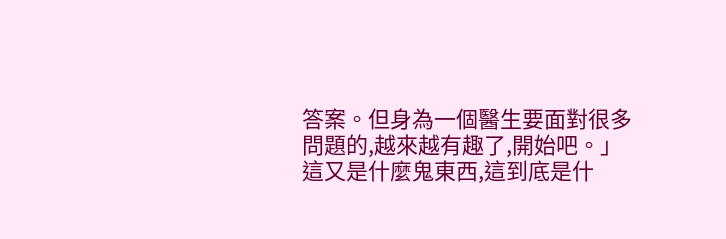答案。但身為一個醫生要面對很多問題的,越來越有趣了,開始吧。」
這又是什麼鬼東西,這到底是什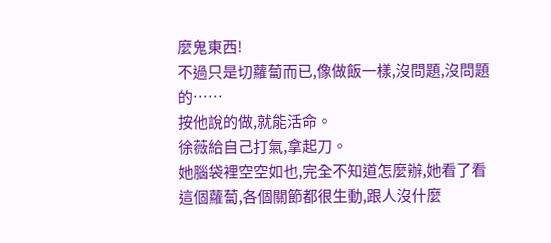麼鬼東西!
不過只是切蘿蔔而已,像做飯一樣,沒問題,沒問題的……
按他說的做,就能活命。
徐薇給自己打氣,拿起刀。
她腦袋裡空空如也,完全不知道怎麼辦,她看了看這個蘿蔔,各個關節都很生動,跟人沒什麼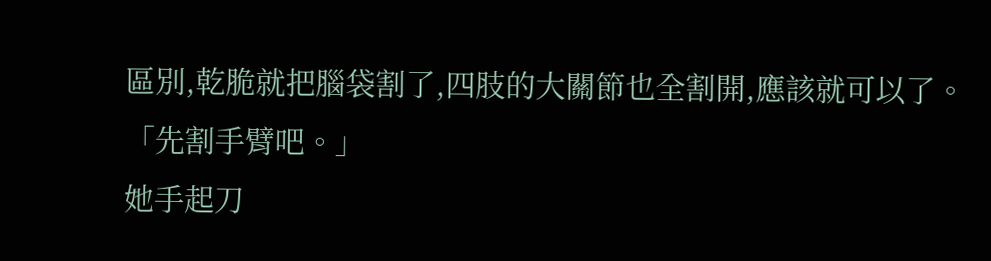區別,乾脆就把腦袋割了,四肢的大關節也全割開,應該就可以了。
「先割手臂吧。」
她手起刀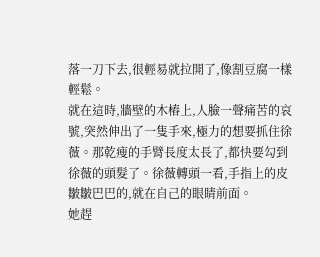落一刀下去,很輕易就拉開了,像割豆腐一樣輕鬆。
就在這時,牆壁的木樁上,人臉一聲痛苦的哀號,突然伸出了一隻手來,極力的想要抓住徐薇。那乾瘦的手臂長度太長了,都快要勾到徐薇的頭髮了。徐薇轉頭一看,手指上的皮皺皺巴巴的,就在自己的眼睛前面。
她趕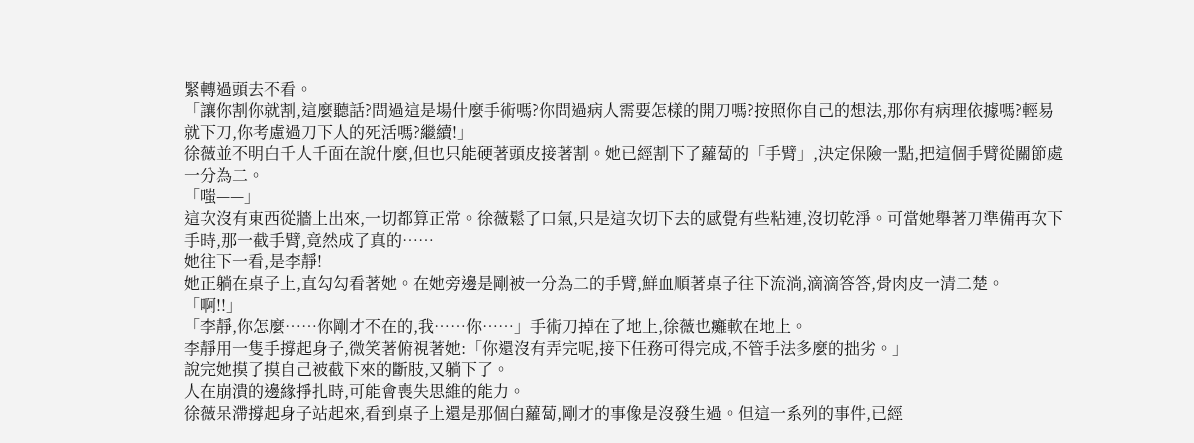緊轉過頭去不看。
「讓你割你就割,這麼聽話?問過這是場什麼手術嗎?你問過病人需要怎樣的開刀嗎?按照你自己的想法,那你有病理依據嗎?輕易就下刀,你考慮過刀下人的死活嗎?繼續!」
徐薇並不明白千人千面在說什麼,但也只能硬著頭皮接著割。她已經割下了蘿蔔的「手臂」,決定保險一點,把這個手臂從關節處一分為二。
「嗤——」
這次沒有東西從牆上出來,一切都算正常。徐薇鬆了口氣,只是這次切下去的感覺有些粘連,沒切乾淨。可當她舉著刀準備再次下手時,那一截手臂,竟然成了真的……
她往下一看,是李靜!
她正躺在桌子上,直勾勾看著她。在她旁邊是剛被一分為二的手臂,鮮血順著桌子往下流淌,滴滴答答,骨肉皮一清二楚。
「啊!!」
「李靜,你怎麼……你剛才不在的,我……你……」手術刀掉在了地上,徐薇也癱軟在地上。
李靜用一隻手撐起身子,微笑著俯視著她:「你還沒有弄完呢,接下任務可得完成,不管手法多麼的拙劣。」
說完她摸了摸自己被截下來的斷肢,又躺下了。
人在崩潰的邊緣掙扎時,可能會喪失思維的能力。
徐薇呆滯撐起身子站起來,看到桌子上還是那個白蘿蔔,剛才的事像是沒發生過。但這一系列的事件,已經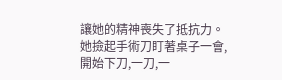讓她的精神喪失了抵抗力。
她撿起手術刀盯著桌子一會,開始下刀,一刀,一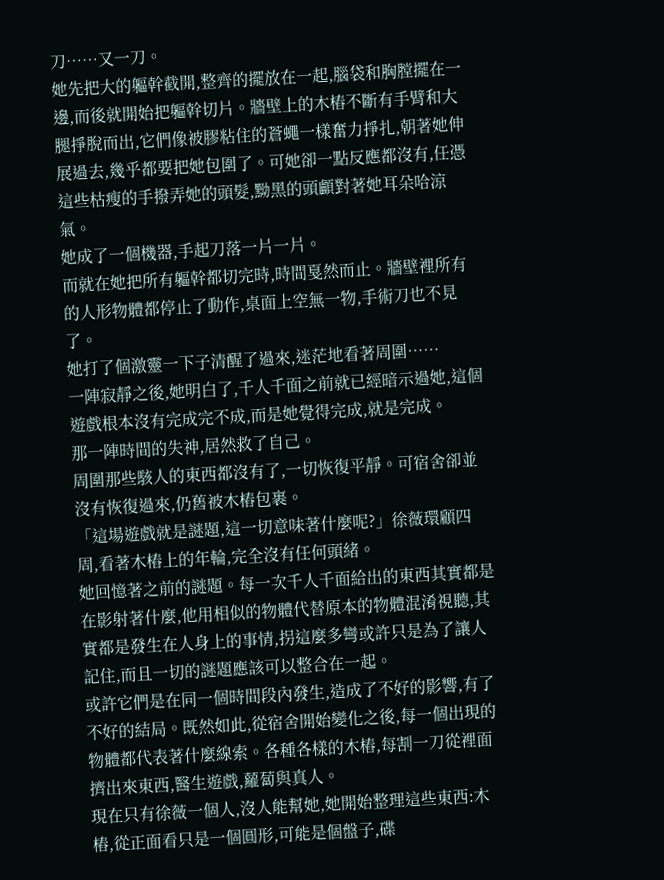刀……又一刀。
她先把大的軀幹截開,整齊的擺放在一起,腦袋和胸膛擺在一邊,而後就開始把軀幹切片。牆壁上的木樁不斷有手臂和大腿掙脫而出,它們像被膠粘住的蒼蠅一樣奮力掙扎,朝著她伸展過去,幾乎都要把她包圍了。可她卻一點反應都沒有,任憑這些枯瘦的手撥弄她的頭髮,黝黑的頭顱對著她耳朵哈涼氣。
她成了一個機器,手起刀落一片一片。
而就在她把所有軀幹都切完時,時間戛然而止。牆壁裡所有的人形物體都停止了動作,桌面上空無一物,手術刀也不見了。
她打了個激靈一下子清醒了過來,迷茫地看著周圍……
一陣寂靜之後,她明白了,千人千面之前就已經暗示過她,這個遊戲根本沒有完成完不成,而是她覺得完成,就是完成。
那一陣時間的失神,居然救了自己。
周圍那些駭人的東西都沒有了,一切恢復平靜。可宿舍卻並沒有恢復過來,仍舊被木樁包裹。
「這場遊戲就是謎題,這一切意味著什麼呢?」徐薇環顧四周,看著木樁上的年輪,完全沒有任何頭緒。
她回憶著之前的謎題。每一次千人千面給出的東西其實都是在影射著什麼,他用相似的物體代替原本的物體混淆視聽,其實都是發生在人身上的事情,拐這麼多彎或許只是為了讓人記住,而且一切的謎題應該可以整合在一起。
或許它們是在同一個時間段內發生,造成了不好的影響,有了不好的結局。既然如此,從宿舍開始變化之後,每一個出現的物體都代表著什麼線索。各種各樣的木樁,每割一刀從裡面擠出來東西,醫生遊戲,蘿蔔與真人。
現在只有徐薇一個人,沒人能幫她,她開始整理這些東西:木樁,從正面看只是一個圓形,可能是個盤子,碟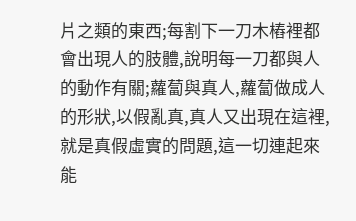片之類的東西;每割下一刀木樁裡都會出現人的肢體,說明每一刀都與人的動作有關;蘿蔔與真人,蘿蔔做成人的形狀,以假亂真,真人又出現在這裡,就是真假虛實的問題,這一切連起來能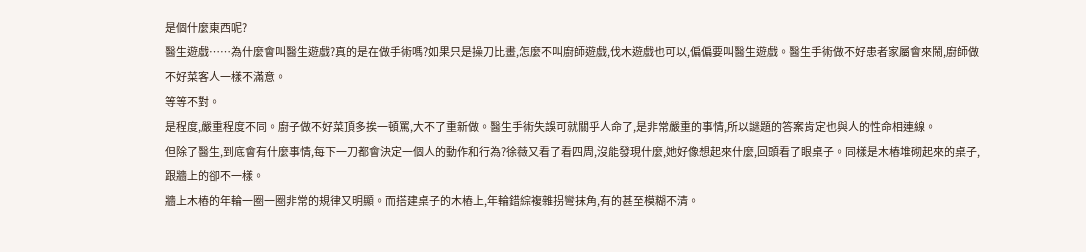是個什麼東西呢?
醫生遊戲……為什麼會叫醫生遊戲?真的是在做手術嗎?如果只是操刀比畫,怎麼不叫廚師遊戲,伐木遊戲也可以,偏偏要叫醫生遊戲。醫生手術做不好患者家屬會來鬧,廚師做不好菜客人一樣不滿意。
等等不對。
是程度,嚴重程度不同。廚子做不好菜頂多挨一頓罵,大不了重新做。醫生手術失誤可就關乎人命了,是非常嚴重的事情,所以謎題的答案肯定也與人的性命相連線。
但除了醫生,到底會有什麼事情,每下一刀都會決定一個人的動作和行為?徐薇又看了看四周,沒能發現什麼,她好像想起來什麼,回頭看了眼桌子。同樣是木樁堆砌起來的桌子,跟牆上的卻不一樣。
牆上木樁的年輪一圈一圈非常的規律又明顯。而搭建桌子的木樁上,年輪錯綜複雜拐彎抹角,有的甚至模糊不清。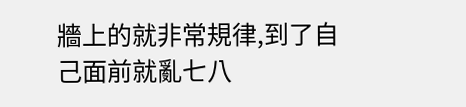牆上的就非常規律,到了自己面前就亂七八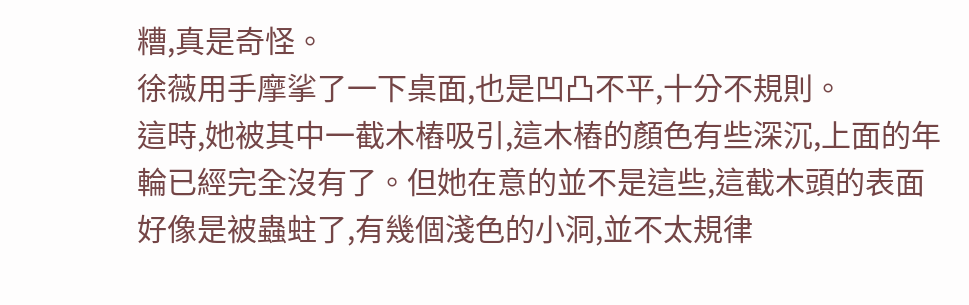糟,真是奇怪。
徐薇用手摩挲了一下桌面,也是凹凸不平,十分不規則。
這時,她被其中一截木樁吸引,這木樁的顏色有些深沉,上面的年輪已經完全沒有了。但她在意的並不是這些,這截木頭的表面好像是被蟲蛀了,有幾個淺色的小洞,並不太規律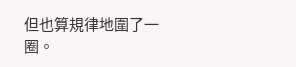但也算規律地圍了一圈。